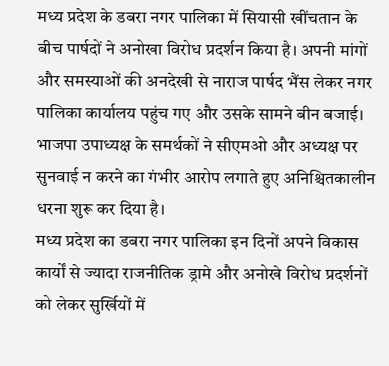मध्य प्रदेश के डबरा नगर पालिका में सियासी खींचतान के बीच पार्षदों ने अनोखा विरोध प्रदर्शन किया है। अपनी मांगों और समस्याओं की अनदेखी से नाराज पार्षद भैंस लेकर नगर पालिका कार्यालय पहुंच गए और उसके सामने बीन बजाई। भाजपा उपाध्यक्ष के समर्थकों ने सीएमओ और अध्यक्ष पर सुनवाई न करने का गंभीर आरोप लगाते हुए अनिश्चितकालीन धरना शुरू कर दिया है।
मध्य प्रदेश का डबरा नगर पालिका इन दिनों अपने विकास कार्यों से ज्यादा राजनीतिक ड्रामे और अनोखे विरोध प्रदर्शनों को लेकर सुर्खियों में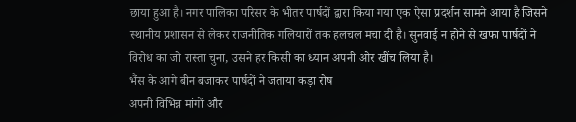छाया हुआ है। नगर पालिका परिसर के भीतर पार्षदों द्वारा किया गया एक ऐसा प्रदर्शन सामने आया है जिसने स्थानीय प्रशासन से लेकर राजनीतिक गलियारों तक हलचल मचा दी है। सुनवाई न होने से खफा पार्षदों ने विरोध का जो रास्ता चुना, उसने हर किसी का ध्यान अपनी ओर खींच लिया है।
भैंस के आगे बीन बजाकर पार्षदों ने जताया कड़ा रोष
अपनी विभिन्न मांगों और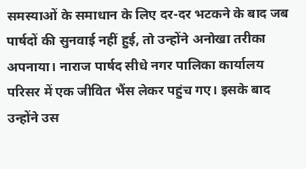समस्याओं के समाधान के लिए दर-दर भटकने के बाद जब पार्षदों की सुनवाई नहीं हुई, तो उन्होंने अनोखा तरीका अपनाया। नाराज पार्षद सीधे नगर पालिका कार्यालय परिसर में एक जीवित भैंस लेकर पहुंच गए। इसके बाद उन्होंने उस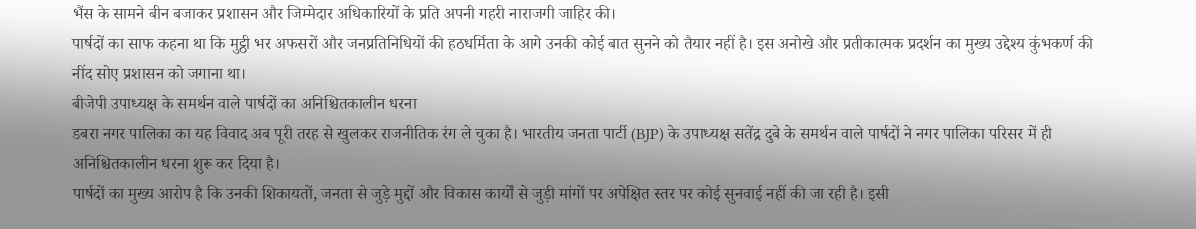भैंस के सामने बीन बजाकर प्रशासन और जिम्मेदार अधिकारियों के प्रति अपनी गहरी नाराजगी जाहिर की।
पार्षदों का साफ कहना था कि मुट्ठी भर अफसरों और जनप्रतिनिधियों की हठधर्मिता के आगे उनकी कोई बात सुनने को तैयार नहीं है। इस अनोखे और प्रतीकात्मक प्रदर्शन का मुख्य उद्देश्य कुंभकर्ण की नींद सोए प्रशासन को जगाना था।
बीजेपी उपाध्यक्ष के समर्थन वाले पार्षदों का अनिश्चितकालीन धरना
डबरा नगर पालिका का यह विवाद अब पूरी तरह से खुलकर राजनीतिक रंग ले चुका है। भारतीय जनता पार्टी (BJP) के उपाध्यक्ष सतेंद्र दुबे के समर्थन वाले पार्षदों ने नगर पालिका परिसर में ही अनिश्चितकालीन धरना शुरू कर दिया है।
पार्षदों का मुख्य आरोप है कि उनकी शिकायतों, जनता से जुड़े मुद्दों और विकास कार्यों से जुड़ी मांगों पर अपेक्षित स्तर पर कोई सुनवाई नहीं की जा रही है। इसी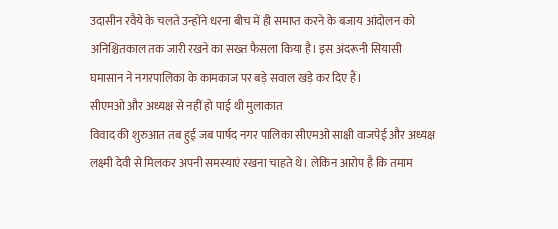उदासीन रवैये के चलते उन्होंने धरना बीच में ही समाप्त करने के बजाय आंदोलन को अनिश्चितकाल तक जारी रखने का सख्त फैसला किया है। इस अंदरूनी सियासी घमासान ने नगरपालिका के कामकाज पर बड़े सवाल खड़े कर दिए हैं।
सीएमओ और अध्यक्ष से नहीं हो पाई थी मुलाकात
विवाद की शुरुआत तब हुई जब पार्षद नगर पालिका सीएमओ साक्षी वाजपेई और अध्यक्ष लक्ष्मी देवी से मिलकर अपनी समस्याएं रखना चाहते थे। लेकिन आरोप है कि तमाम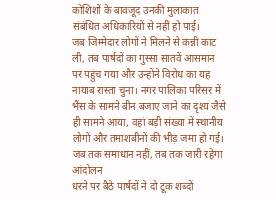कोशिशों के बावजूद उनकी मुलाकात संबंधित अधिकारियों से नहीं हो पाई।
जब जिम्मेदार लोगों ने मिलने से कन्नी काट ली, तब पार्षदों का गुस्सा सातवें आसमान पर पहुंच गया और उन्होंने विरोध का यह नायाब रास्ता चुना। नगर पालिका परिसर में भैंस के सामने बीन बजाए जाने का दृश्य जैसे ही सामने आया, वहां बड़ी संख्या में स्थानीय लोगों और तमाशबीनों की भीड़ जमा हो गई।
जब तक समाधान नहीं, तब तक जारी रहेगा आंदोलन
धरने पर बैठे पार्षदों ने दो टूक शब्दों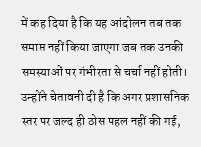में कह दिया है कि यह आंदोलन तब तक समाप्त नहीं किया जाएगा जब तक उनकी समस्याओं पर गंभीरता से चर्चा नहीं होती। उन्होंने चेतावनी दी है कि अगर प्रशासनिक स्तर पर जल्द ही ठोस पहल नहीं की गई,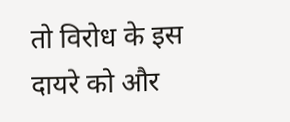तो विरोध के इस दायरे को और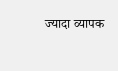ज्यादा व्यापक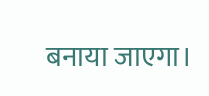बनाया जाएगा।